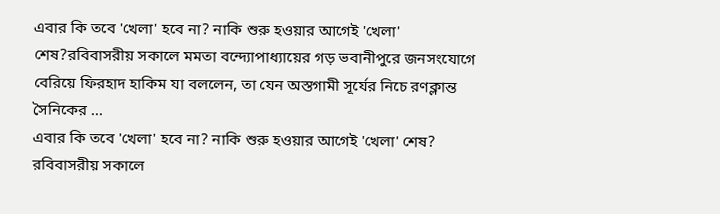এবার কি তবে 'খেলা' হবে না? নাকি শুরু হওয়ার আগেই 'খেলা' শেষ?রবিবাসরীয় সকালে মমতা বন্দ্যোপাধ্যায়ের গড় ভবানীপুরে জনসংযোগে বেরিয়ে ফিরহাদ হাকিম যা বললেন, তা যেন অস্তগামী সূর্যের নিচে রণক্লান্ত সৈনিকের ...
এবার কি তবে 'খেলা' হবে না? নাকি শুরু হওয়ার আগেই 'খেলা' শেষ?
রবিবাসরীয় সকালে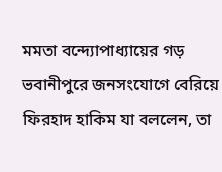মমতা বন্দ্যোপাধ্যায়ের গড় ভবানীপুরে জনসংযোগে বেরিয়ে ফিরহাদ হাকিম যা বললেন, তা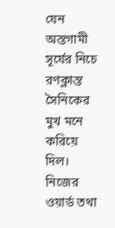যেন অস্তগামী সূর্যের নিচে রণক্লান্ত সৈনিকের মুখ মনে করিয়ে দিল। নিজের ওয়ার্ড তথা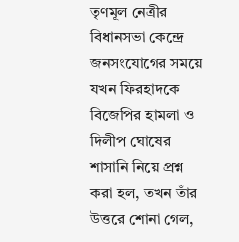তৃণমূল নেত্রীর বিধানসভা কেন্দ্রে জনসংযোগের সময়ে যখন ফিরহাদকে বিজেপির হামলা ও দিলীপ ঘোষের শাসানি নিয়ে প্রশ্ন করা হল, তখন তাঁর উত্তরে শোনা গেল,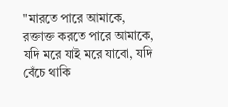"মারতে পারে আমাকে, রক্তাক্ত করতে পারে আমাকে, যদি মরে যাই মরে যাবো, যদি বেঁচে থাকি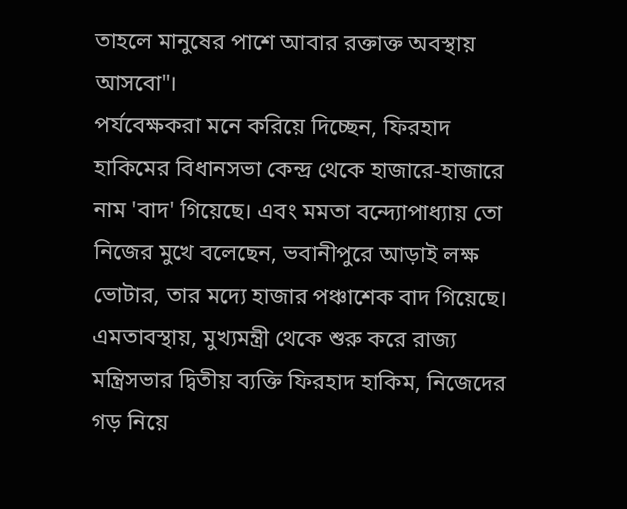তাহলে মানুষের পাশে আবার রক্তাক্ত অবস্থায় আসবো"।
পর্যবেক্ষকরা মনে করিয়ে দিচ্ছেন, ফিরহাদ হাকিমের বিধানসভা কেন্দ্র থেকে হাজারে-হাজারে নাম 'বাদ' গিয়েছে। এবং মমতা বন্দ্যোপাধ্যায় তো নিজের মুখে বলেছেন, ভবানীপুরে আড়াই লক্ষ ভোটার, তার মদ্যে হাজার পঞ্চাশেক বাদ গিয়েছে। এমতাবস্থায়, মুখ্যমন্ত্রী থেকে শুরু করে রাজ্য মন্ত্রিসভার দ্বিতীয় ব্যক্তি ফিরহাদ হাকিম, নিজেদের গড় নিয়ে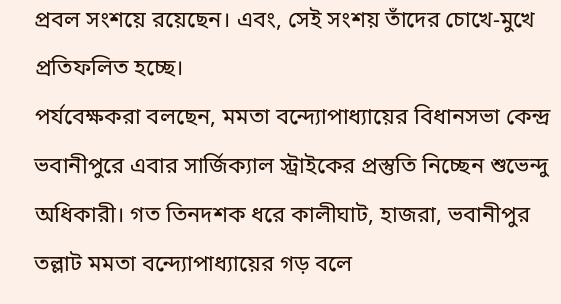প্রবল সংশয়ে রয়েছেন। এবং, সেই সংশয় তাঁদের চোখে-মুখে প্রতিফলিত হচ্ছে।
পর্যবেক্ষকরা বলছেন, মমতা বন্দ্যোপাধ্যায়ের বিধানসভা কেন্দ্র ভবানীপুরে এবার সার্জিক্যাল স্ট্রাইকের প্রস্তুতি নিচ্ছেন শুভেন্দু অধিকারী। গত তিনদশক ধরে কালীঘাট, হাজরা, ভবানীপুর তল্লাট মমতা বন্দ্যোপাধ্যায়ের গড় বলে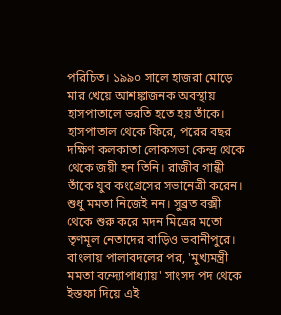পরিচিত। ১৯৯০ সালে হাজরা মোড়ে মার খেয়ে আশঙ্কাজনক অবস্থায় হাসপাতালে ভরতি হতে হয় তাঁকে। হাসপাতাল থেকে ফিরে, পরের বছর দক্ষিণ কলকাতা লোকসভা কেন্দ্র থেকে থেকে জয়ী হন তিনি। রাজীব গান্ধী তাঁকে যুব কংগ্রেসের সভানেত্রী করেন। শুধু মমতা নিজেই নন। সুব্রত বক্সী থেকে শুরু করে মদন মিত্রের মতো তৃণমূল নেতাদের বাড়িও ভবানীপুরে। বাংলায় পালাবদলের পর, 'মুখ্যমন্ত্রী মমতা বন্দ্যোপাধ্যায়' সাংসদ পদ থেকে ইস্তফা দিয়ে এই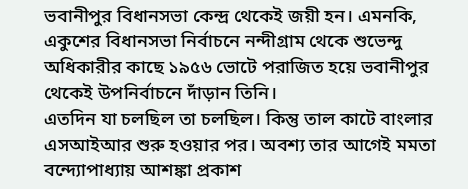ভবানীপুর বিধানসভা কেন্দ্র থেকেই জয়ী হন। এমনকি, একুশের বিধানসভা নির্বাচনে নন্দীগ্রাম থেকে শুভেন্দু অধিকারীর কাছে ১৯৫৬ ভোটে পরাজিত হয়ে ভবানীপুর থেকেই উপনির্বাচনে দাঁড়ান তিনি।
এতদিন যা চলছিল তা চলছিল। কিন্তু তাল কাটে বাংলার এসআইআর শুরু হওয়ার পর। অবশ্য তার আগেই মমতা বন্দ্যোপাধ্যায় আশঙ্কা প্রকাশ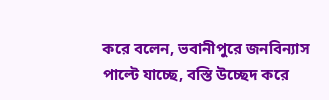করে বলেন, ভবানীপুরে জনবিন্যাস পাল্টে যাচ্ছে, বস্তি উচ্ছেদ করে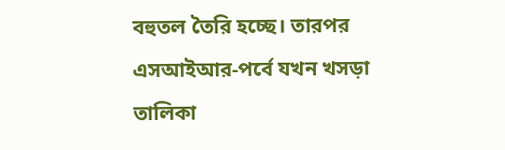বহুতল তৈরি হচ্ছে। তারপর এসআইআর-পর্বে যখন খসড়া তালিকা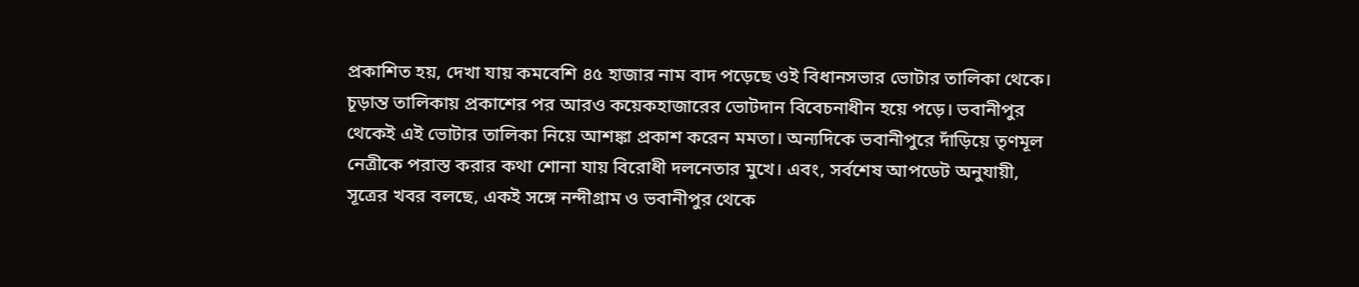প্রকাশিত হয়, দেখা যায় কমবেশি ৪৫ হাজার নাম বাদ পড়েছে ওই বিধানসভার ভোটার তালিকা থেকে। চূড়ান্ত তালিকায় প্রকাশের পর আরও কয়েকহাজারের ভোটদান বিবেচনাধীন হয়ে পড়ে। ভবানীপুর থেকেই এই ভোটার তালিকা নিয়ে আশঙ্কা প্রকাশ করেন মমতা। অন্যদিকে ভবানীপুরে দাঁড়িয়ে তৃণমূল নেত্রীকে পরাস্ত করার কথা শোনা যায় বিরোধী দলনেতার মুখে। এবং, সর্বশেষ আপডেট অনুযায়ী, সূত্রের খবর বলছে, একই সঙ্গে নন্দীগ্রাম ও ভবানীপুর থেকে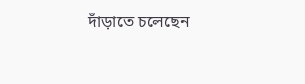দাঁড়াতে চলেছেন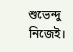শুভেন্দু নিজেই।